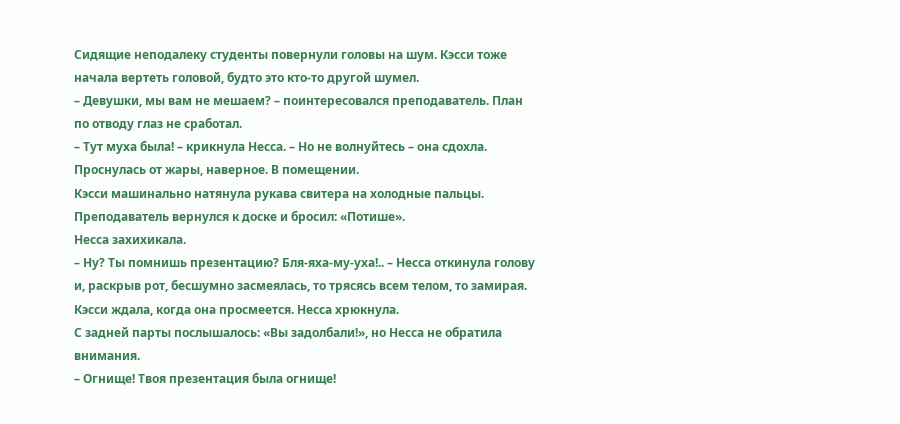Сидящие неподалеку студенты повернули головы на шум. Кэсси тоже начала вертеть головой, будто это кто-то другой шумел.
– Девушки, мы вам не мешаем? – поинтересовался преподаватель. План по отводу глаз не сработал.
– Тут муха была! – крикнула Несса. – Но не волнуйтесь – она сдохла. Проснулась от жары, наверное. В помещении.
Кэсси машинально натянула рукава свитера на холодные пальцы.
Преподаватель вернулся к доске и бросил: «Потише».
Несса захихикала.
– Ну? Ты помнишь презентацию? Бля-яха-му-уха!.. – Несса откинула голову и, раскрыв рот, бесшумно засмеялась, то трясясь всем телом, то замирая. Кэсси ждала, когда она просмеется. Несса хрюкнула.
С задней парты послышалось: «Вы задолбали!», но Несса не обратила внимания.
– Огнище! Твоя презентация была огнище!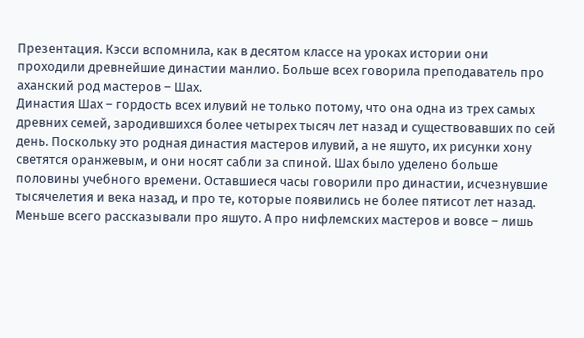Презентация. Кэсси вспомнила, как в десятом классе на уроках истории они проходили древнейшие династии манлио. Больше всех говорила преподаватель про аханский род мастеров – Шах.
Династия Шах – гордость всех илувий не только потому, что она одна из трех самых древних семей, зародившихся более четырех тысяч лет назад и существовавших по сей день. Поскольку это родная династия мастеров илувий, а не яшуто, их рисунки хону светятся оранжевым, и они носят сабли за спиной. Шах было уделено больше половины учебного времени. Оставшиеся часы говорили про династии, исчезнувшие тысячелетия и века назад, и про те, которые появились не более пятисот лет назад. Меньше всего рассказывали про яшуто. А про нифлемских мастеров и вовсе – лишь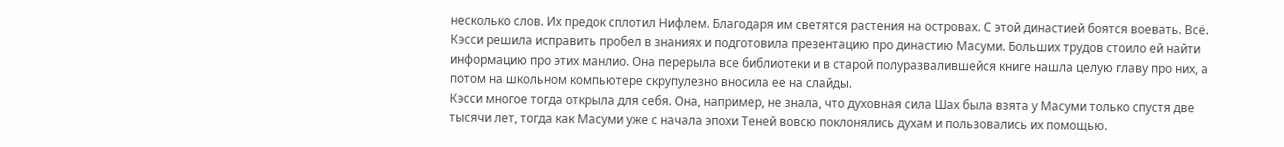несколько слов. Их предок сплотил Нифлем. Благодаря им светятся растения на островах. С этой династией боятся воевать. Всё.
Кэсси решила исправить пробел в знаниях и подготовила презентацию про династию Масуми. Больших трудов стоило ей найти информацию про этих манлио. Она перерыла все библиотеки и в старой полуразвалившейся книге нашла целую главу про них, а потом на школьном компьютере скрупулезно вносила ее на слайды.
Кэсси многое тогда открыла для себя. Она, например, не знала, что духовная сила Шах была взята у Масуми только спустя две тысячи лет, тогда как Масуми уже с начала эпохи Теней вовсю поклонялись духам и пользовались их помощью.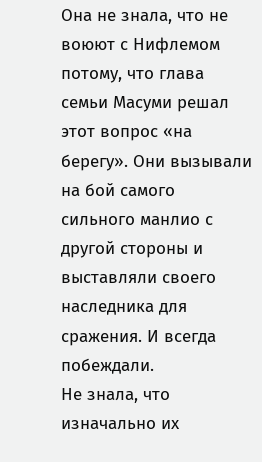Она не знала, что не воюют с Нифлемом потому, что глава семьи Масуми решал этот вопрос «на берегу». Они вызывали на бой самого сильного манлио с другой стороны и выставляли своего наследника для сражения. И всегда побеждали.
Не знала, что изначально их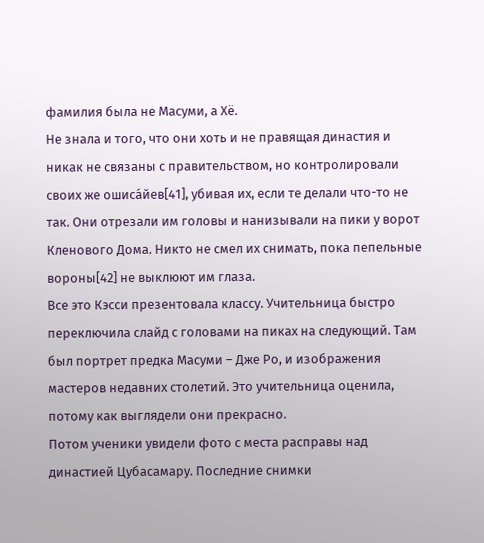фамилия была не Масуми, а Хё.
Не знала и того, что они хоть и не правящая династия и никак не связаны с правительством, но контролировали своих же ошиса́йев[41], убивая их, если те делали что-то не так. Они отрезали им головы и нанизывали на пики у ворот Кленового Дома. Никто не смел их снимать, пока пепельные вороны[42] не выклюют им глаза.
Все это Кэсси презентовала классу. Учительница быстро переключила слайд с головами на пиках на следующий. Там был портрет предка Масуми – Дже Ро, и изображения мастеров недавних столетий. Это учительница оценила, потому как выглядели они прекрасно.
Потом ученики увидели фото с места расправы над династией Цубасамару. Последние снимки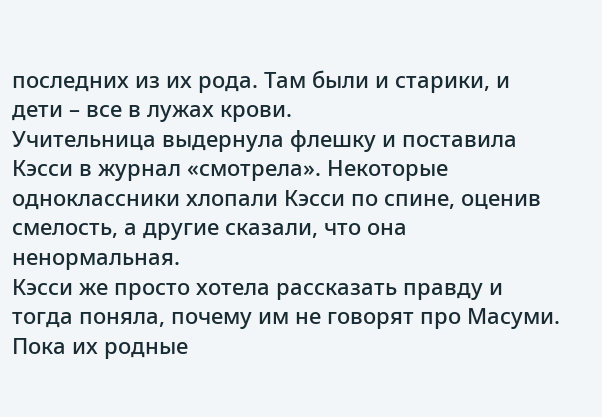последних из их рода. Там были и старики, и дети – все в лужах крови.
Учительница выдернула флешку и поставила Кэсси в журнал «смотрела». Некоторые одноклассники хлопали Кэсси по спине, оценив смелость, а другие сказали, что она ненормальная.
Кэсси же просто хотела рассказать правду и тогда поняла, почему им не говорят про Масуми. Пока их родные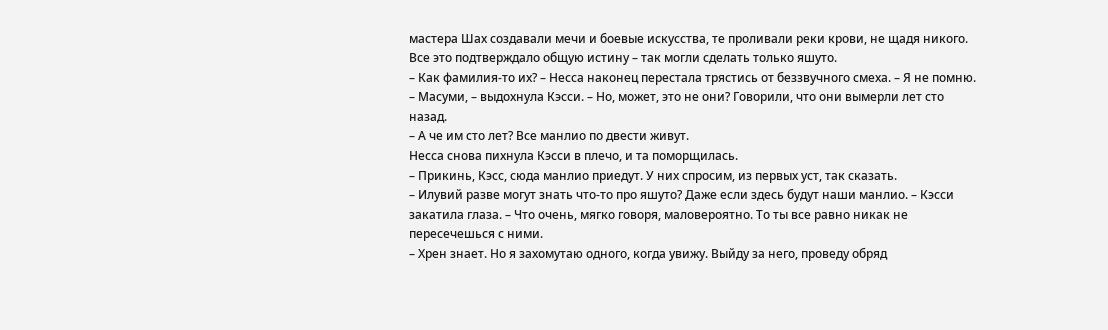мастера Шах создавали мечи и боевые искусства, те проливали реки крови, не щадя никого. Все это подтверждало общую истину – так могли сделать только яшуто.
– Как фамилия-то их? – Несса наконец перестала трястись от беззвучного смеха. – Я не помню.
– Масуми, – выдохнула Кэсси. – Но, может, это не они? Говорили, что они вымерли лет сто назад.
– А че им сто лет? Все манлио по двести живут.
Несса снова пихнула Кэсси в плечо, и та поморщилась.
– Прикинь, Кэсс, сюда манлио приедут. У них спросим, из первых уст, так сказать.
– Илувий разве могут знать что-то про яшуто? Даже если здесь будут наши манлио. – Кэсси закатила глаза. – Что очень, мягко говоря, маловероятно. То ты все равно никак не пересечешься с ними.
– Хрен знает. Но я захомутаю одного, когда увижу. Выйду за него, проведу обряд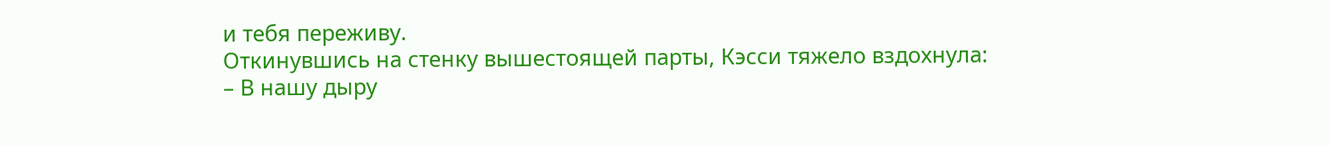и тебя переживу.
Откинувшись на стенку вышестоящей парты, Кэсси тяжело вздохнула:
– В нашу дыру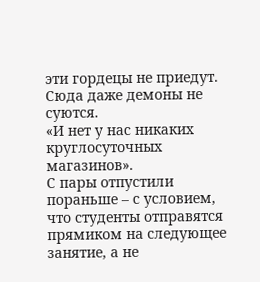эти гордецы не приедут. Сюда даже демоны не суются.
«И нет у нас никаких круглосуточных магазинов».
С пары отпустили пораньше – с условием, что студенты отправятся прямиком на следующее занятие, а не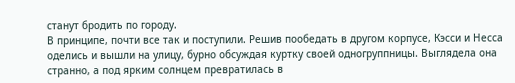станут бродить по городу.
В принципе, почти все так и поступили. Решив пообедать в другом корпусе, Кэсси и Несса оделись и вышли на улицу, бурно обсуждая куртку своей одногруппницы. Выглядела она странно, а под ярким солнцем превратилась в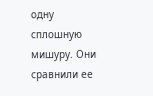одну сплошную мишуру. Они сравнили ее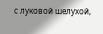с луковой шелухой,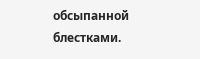обсыпанной блестками.